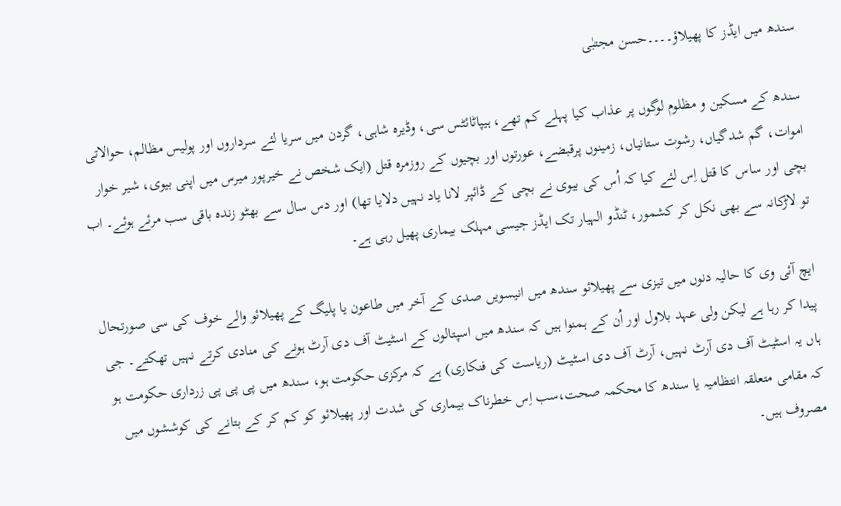سندھ میں ایڈز کا پھیلاؤ۔۔۔۔حسن مجتبٰی

سندھ کے مسکین و مظلوم لوگوں پر عذاب کیا پہلے کم تھے، ہیپاٹائٹس سی، وڈیرہ شاہی، گردن میں سریا لئے سرداروں اور پولیس مظالم، حوالاتی اموات، گم شدگیاں، رشوت ستانیاں، زمینوں پرقبضے، عورتوں اور بچیوں کے روزمرہ قتل (ایک شخص نے خیرپور میرس میں اپنی بیوی، شیر خوار بچی اور ساس کا قتل اِس لئے کیا کہ اُس کی بیوی نے بچی کے ڈائپر لانا یاد نہیں دلایا تھا) اور دس سال سے بھٹو زندہ باقی سب مرئے ہوئے۔ اب تو لاڑکانہ سے بھی نکل کر کشمور، ٹنڈو الہیار تک ایڈز جیسی مہلک بیماری پھیل رہی ہے۔

ایچ آئی وی کا حالیہ دنوں میں تیزی سے پھیلائو سندھ میں انیسویں صدی کے آخر میں طاعون یا پلیگ کے پھیلائو والے خوف کی سی صورتحال پیدا کر رہا ہے لیکن ولی عہد بلاول اور اُن کے ہمنوا ہیں کہ سندھ میں اسپتالوں کے اسٹیٹ آف دی آرٹ ہونے کی منادی کرتے نہیں تھکتے۔ جی ہاں یہ اسٹیٹ آف دی آرٹ نہیں، آرٹ آف دی اسٹیٹ (ریاست کی فنکاری) ہے کہ مرکزی حکومت ہو، سندھ میں پی پی پی زرداری حکومت ہو کہ مقامی متعلقہ انتظامیہ یا سندھ کا محکمہ صحت،سب اِس خطرناک بیماری کی شدت اور پھیلائو کو کم کر کے بتانے کی کوششوں میں مصروف ہیں۔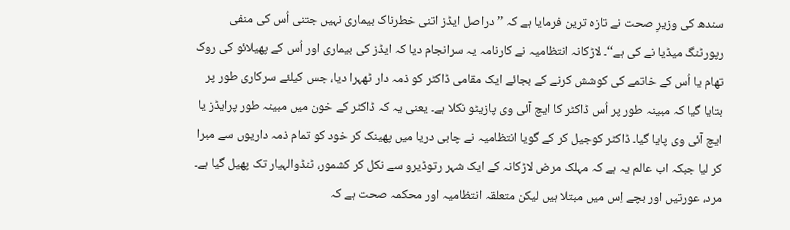سندھ کی وزیرِ صحت نے تازہ ترین فرمایا ہے کہ ’’دراصل ایڈز اتنی خطرناک بیماری نہیں جتنی اُس کی منفی رپورٹنگ میڈیا نے کی ہے‘‘۔ لاڑکانہ انتظامیہ نے کارنامہ یہ سرانجام دیا کہ ایڈز کی بیماری اور اُس کے پھیلائو کی روک تھام یا اُس کے خاتمے کی کوشش کرنے کے بجائے ایک مقامی ڈاکٹر کو ذمہ دار ٹھہرا دیا، جس کیلئے سرکاری طور پر بتایا گیا کہ مبینہ طور پر اُس ڈاکٹر کا ایچ آئی وی پازیٹو نکلا ہے۔ یعنی یہ کہ ڈاکٹر کے خون میں مبینہ طور پرایڈز یا ایچ آئی وی پایا گیا۔ ڈاکٹر کوجیل کر کے گویا انتظامیہ نے چابی دریا میں پھینک کر خود کو تمام ذمہ داریوں سے مبرا کر لیا جبکہ اب عالم یہ ہے کہ مہلک مرض لاڑکانہ کے ایک شہر رتوڈیرو سے نکل کر کشمور، ٹنڈوالہیار تک پھیل گیا ہے۔ مرد، عورتیں اور بچے اِس میں مبتلا ہیں لیکن متعلقہ انتظامیہ اور محکمہ صحت ہے کہ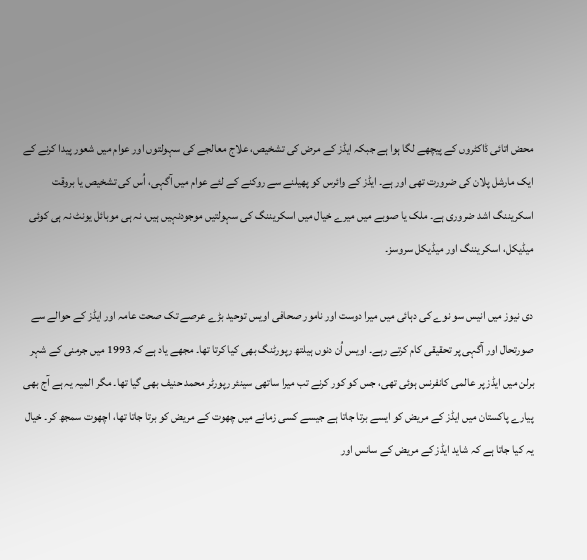محض اتائی ڈاکٹروں کے پیچھے لگا ہوا ہے جبکہ ایڈز کے مرض کی تشخیص، علاج معالجے کی سہولتوں اور عوام میں شعور پیدا کرنے کے ایک مارشل پلان کی ضرورت تھی اور ہے۔ ایڈز کے وائرس کو پھیلنے سے روکنے کے لئے عوام میں آگہی، اُس کی تشخیص یا بروقت اسکریننگ اشد ضروری ہے۔ ملک یا صوبے میں میرے خیال میں اسکریننگ کی سہولتیں موجودنہیں ہیں، نہ ہی موبائل یونٹ نہ ہی کوئی میڈیکل، اسکریننگ اور میڈیکل سروسز۔

دی نیوز میں انیس سو نوے کی دہائی میں میرا دوست اور نامور صحافی اویس توحید بڑے عرصے تک صحت عامہ اور ایڈز کے حوالے سے صورتحال اور آگہی پر تحقیقی کام کرتے رہے۔ اویس اُن دنوں ہیلتھ رپورٹنگ بھی کیا کرتا تھا۔ مجھے یاد ہے کہ 1993 میں جرمنی کے شہر برلن میں ایڈز پر عالمی کانفرنس ہوئی تھی، جس کو کور کرنے تب میرا ساتھی سینئر رپورٹر محمد حنیف بھی گیا تھا۔ مگر المیہ یہ ہے آج بھی پیارے پاکستان میں ایڈز کے مریض کو ایسے برتا جاتا ہے جیسے کسی زمانے میں چھوت کے مریض کو برتا جاتا تھا، اچھوت سمجھ کر۔ خیال یہ کیا جاتا ہے کہ شاید ایڈز کے مریض کے سانس اور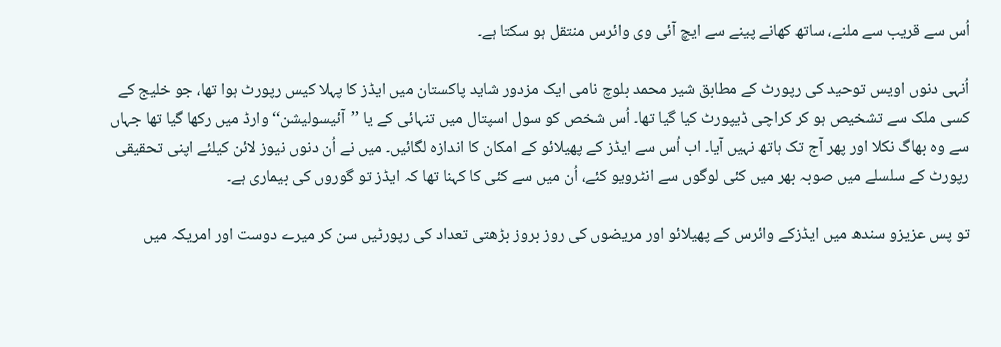اُس سے قریب سے ملنے، ساتھ کھانے پینے سے ایچ آئی وی وائرس منتقل ہو سکتا ہے۔

اُنہی دنوں اویس توحید کی رپورٹ کے مطابق شیر محمد بلوچ نامی ایک مزدور شاید پاکستان میں ایڈز کا پہلا کیس رپورٹ ہوا تھا، جو خلیج کے کسی ملک سے تشخیص ہو کر کراچی ڈیپورٹ کیا گیا تھا۔ اُس شخص کو سول اسپتال میں تنہائی کے یا ’’آئیسولیشن‘‘ وارڈ میں رکھا گیا تھا جہاں سے وہ بھاگ نکلا اور پھر آج تک ہاتھ نہیں آیا۔ اب اُس سے ایڈز کے پھیلائو کے امکان کا اندازہ لگائیں۔ میں نے اُن دنوں نیوز لائن کیلئے اپنی تحقیقی رپورٹ کے سلسلے میں صوبہ بھر میں کئی لوگوں سے انٹرویو کئے، اُن میں سے کئی کا کہنا تھا کہ ایڈز تو گوروں کی بیماری ہے۔

تو پس عزیزو سندھ میں ایڈزکے وائرس کے پھیلائو اور مریضوں کی روز بروز بڑھتی تعداد کی رپورٹیں سن کر میرے دوست اور امریکہ میں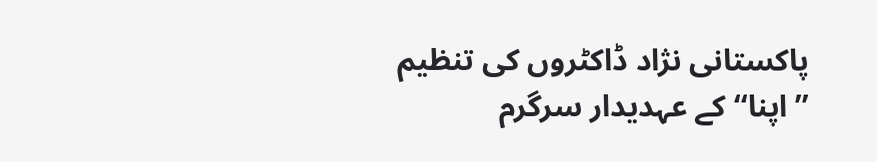پاکستانی نژاد ڈاکٹروں کی تنظیم ’’اپنا‘‘ کے عہدیدار سرگرم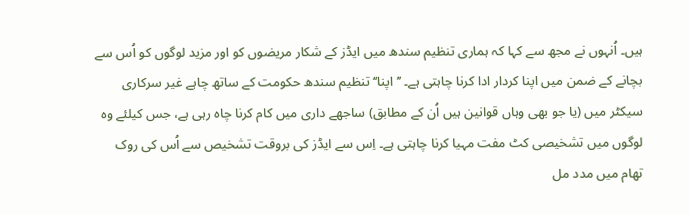ہیں۔ اُنہوں نے مجھ سے کہا کہ ہماری تنظیم سندھ میں ایڈز کے شکار مریضوں کو اور مزید لوگوں کو اُس سے بچانے کے ضمن میں اپنا کردار ادا کرنا چاہتی ہے۔ ’’اپنا‘‘ تنظیم سندھ حکومت کے ساتھ چاہے غیر سرکاری سیکٹر میں (یا جو بھی وہاں قوانین ہیں اُن کے مطابق) ساجھے داری میں کام کرنا چاہ رہی ہے، جس کیلئے وہ لوگوں میں تشخیصی کٹ مفت مہیا کرنا چاہتی ہے۔ اِس سے ایڈز کی بروقت تشخیص سے اُس کی روک تھام میں مدد مل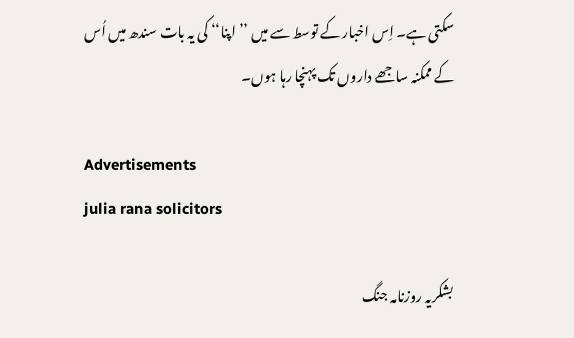سکتی ہے۔ اِس اخبار کے توسط سے میں ’’اپنا‘‘ کی یہ بات سندھ میں اُس کے ممکنہ ساجھے داروں تک پہنچا رہا ہوں۔

Advertisements
julia rana solicitors

بشکریہ روزنامہ جنگ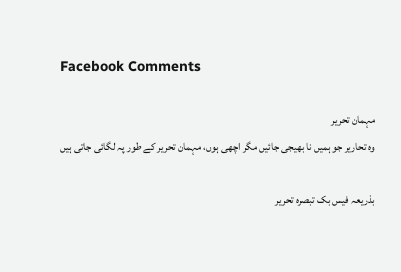Facebook Comments

مہمان تحریر
وہ تحاریر جو ہمیں نا بھیجی جائیں مگر اچھی ہوں، مہمان تحریر کے طور پہ لگائی جاتی ہیں

بذریعہ فیس بک تبصرہ تحریر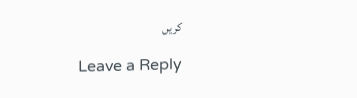کریں

Leave a Reply